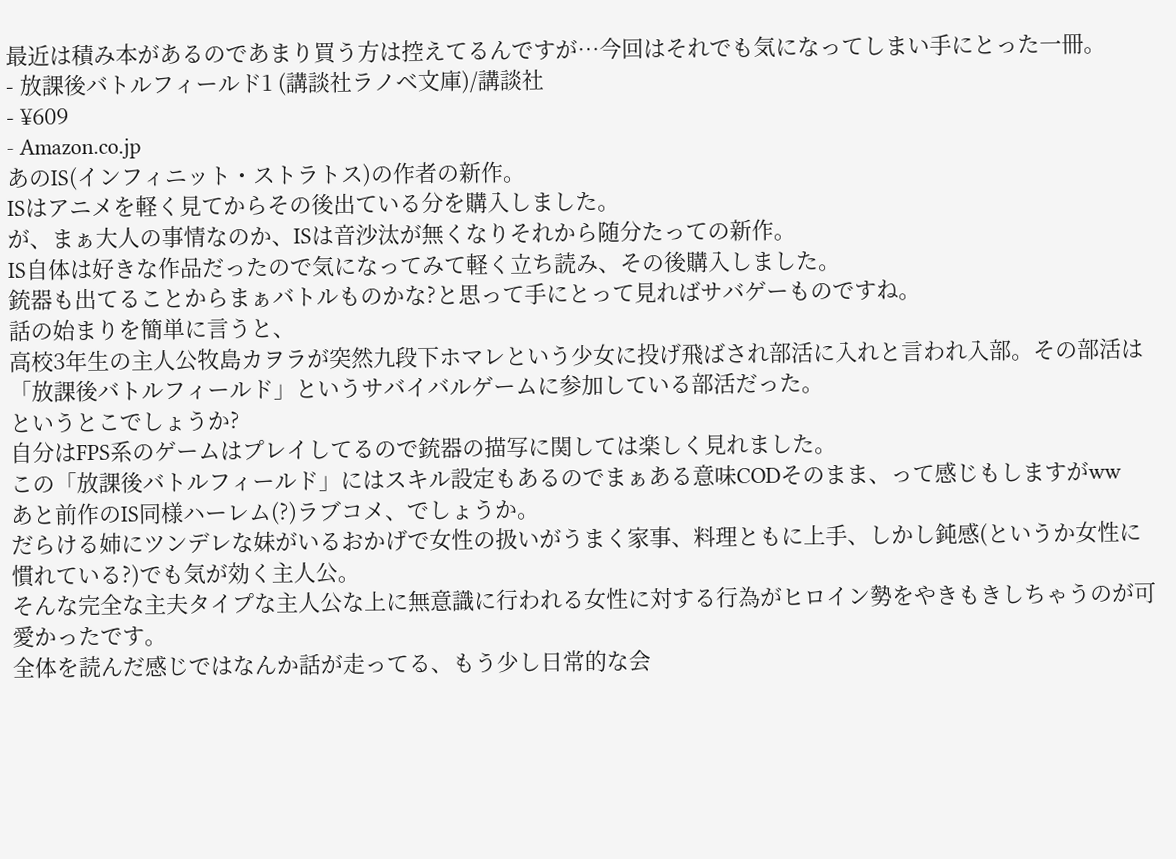最近は積み本があるのであまり買う方は控えてるんですが…今回はそれでも気になってしまい手にとった一冊。
- 放課後バトルフィールド1 (講談社ラノベ文庫)/講談社
- ¥609
- Amazon.co.jp
あのIS(インフィニット・ストラトス)の作者の新作。
ISはアニメを軽く見てからその後出ている分を購入しました。
が、まぁ大人の事情なのか、ISは音沙汰が無くなりそれから随分たっての新作。
IS自体は好きな作品だったので気になってみて軽く立ち読み、その後購入しました。
銃器も出てることからまぁバトルものかな?と思って手にとって見ればサバゲーものですね。
話の始まりを簡単に言うと、
高校3年生の主人公牧島カヲラが突然九段下ホマレという少女に投げ飛ばされ部活に入れと言われ入部。その部活は「放課後バトルフィールド」というサバイバルゲームに参加している部活だった。
というとこでしょうか?
自分はFPS系のゲームはプレイしてるので銃器の描写に関しては楽しく見れました。
この「放課後バトルフィールド」にはスキル設定もあるのでまぁある意味CODそのまま、って感じもしますがww
あと前作のIS同様ハーレム(?)ラブコメ、でしょうか。
だらける姉にツンデレな妹がいるおかげで女性の扱いがうまく家事、料理ともに上手、しかし鈍感(というか女性に慣れている?)でも気が効く主人公。
そんな完全な主夫タイプな主人公な上に無意識に行われる女性に対する行為がヒロイン勢をやきもきしちゃうのが可愛かったです。
全体を読んだ感じではなんか話が走ってる、もう少し日常的な会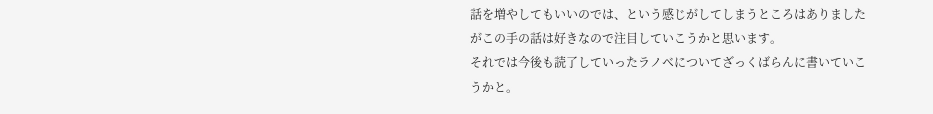話を増やしてもいいのでは、という感じがしてしまうところはありましたがこの手の話は好きなので注目していこうかと思います。
それでは今後も読了していったラノベについてざっくばらんに書いていこうかと。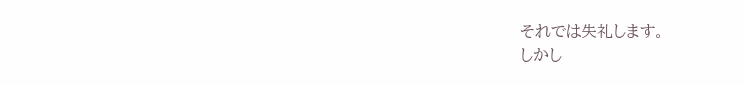それでは失礼します。
しかし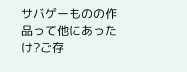サバゲーものの作品って他にあったけ?ご存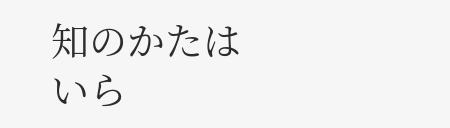知のかたはいら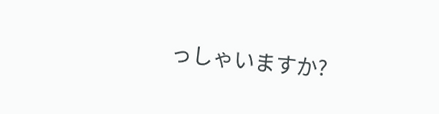っしゃいますか?